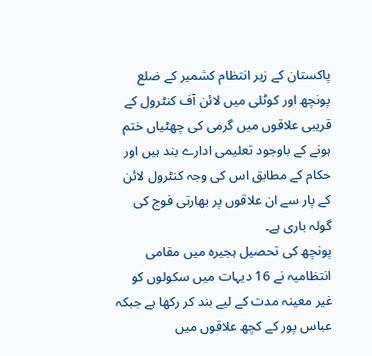پاکستان کے زیر انتظام کشمیر کے ضلع پونچھ اور کوٹلی میں لائن آف کنٹرول کے قریبی علاقوں میں گرمی کی چھٹیاں ختم ہونے کے باوجود تعلیمی ادارے بند ہیں اور حکام کے مطابق اس کی وجہ کنٹرول لائن کے پار سے ان علاقوں پر بھارتی فوج کی گولہ باری ہے۔
پونچھ کی تحصیل ہجیرہ میں مقامی انتظامیہ نے 16 دیہات میں سکولوں کو غیر معینہ مدت کے لیے بند کر رکھا ہے جبکہ عباس پور کے کچھ علاقوں میں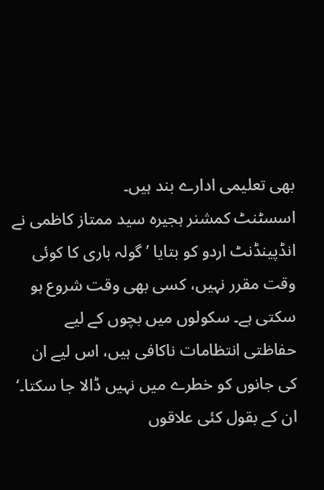بھی تعلیمی ادارے بند ہیں۔
اسسٹنٹ کمشنر ہجیرہ سید ممتاز کاظمی نے انڈپینڈنٹ اردو کو بتایا ’گولہ باری کا کوئی وقت مقرر نہیں، کسی بھی وقت شروع ہو سکتی ہے۔ سکولوں میں بچوں کے لیے حفاظتی انتظامات ناکافی ہیں، اس لیے ان کی جانوں کو خطرے میں نہیں ڈالا جا سکتا۔‘
ان کے بقول کئی علاقوں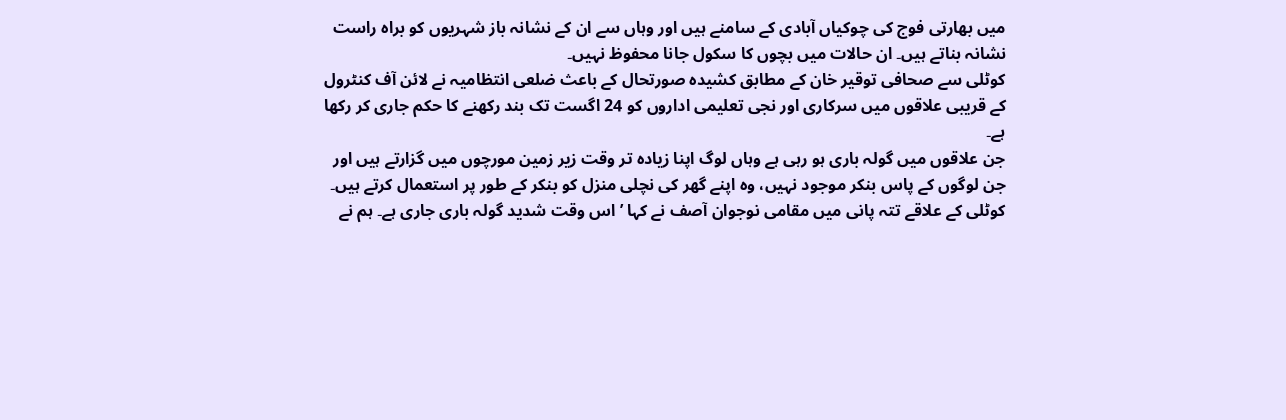میں بھارتی فوج کی چوکیاں آبادی کے سامنے ہیں اور وہاں سے ان کے نشانہ باز شہریوں کو براہ راست نشانہ بناتے ہیں۔ ان حالات میں بچوں کا سکول جانا محفوظ نہیں۔
کوٹلی سے صحافی توقیر خان کے مطابق کشیدہ صورتحال کے باعث ضلعی انتظامیہ نے لائن آف کنٹرول کے قریبی علاقوں میں سرکاری اور نجی تعلیمی اداروں کو 24 اگست تک بند رکھنے کا حکم جاری کر رکھا ہے۔
جن علاقوں میں گولہ باری ہو رہی ہے وہاں لوگ اپنا زیادہ تر وقت زیر زمین مورچوں میں گزارتے ہیں اور جن لوگوں کے پاس بنکر موجود نہیں، وہ اپنے گھر کی نچلی منزل کو بنکر کے طور پر استعمال کرتے ہیں۔
کوٹلی کے علاقے تتہ پانی میں مقامی نوجوان آصف نے کہا ’اس وقت شدید گولہ باری جاری ہے۔ ہم نے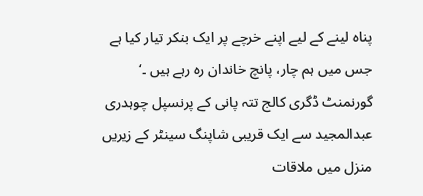پناہ لینے کے لیے اپنے خرچے پر ایک بنکر تیار کیا ہے جس میں ہم چار، پانچ خاندان رہ رہے ہیں ۔‘
گورنمنٹ ڈگری کالج تتہ پانی کے پرنسپل چوہدری عبدالمجید سے ایک قریبی شاپنگ سینٹر کے زیریں منزل میں ملاقات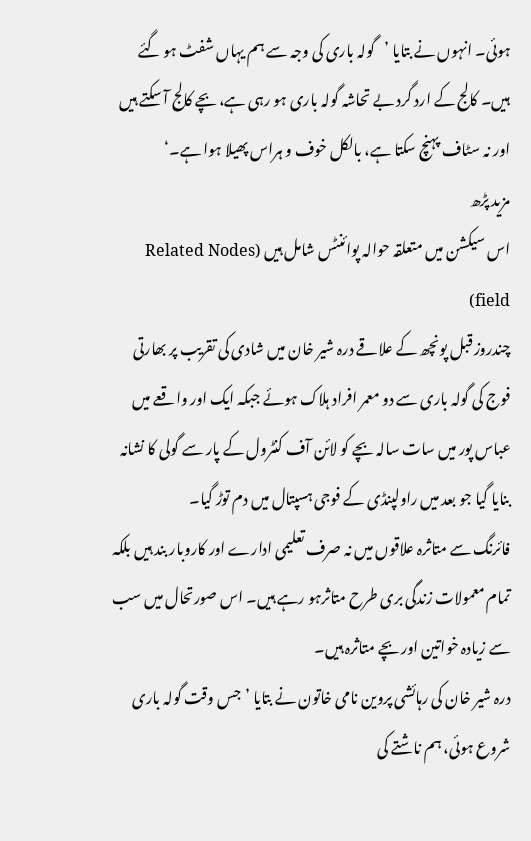ہوئی۔ انہوں نے بتایا ’گولہ باری کی وجہ سے ہم یہاں شفٹ ہو گئے ہیں۔ کالج کے ارد گرد بے تحاشہ گولہ باری ہو رہی ہے، بچے کالج آ سکتے ہیں اور نہ سٹاف پہنچ سکتا ہے، بالکل خوف و ہراس پھیلا ہوا ہے۔‘
مزید پڑھ
اس سیکشن میں متعلقہ حوالہ پوائنٹس شامل ہیں (Related Nodes field)
چندروز قبل پونچھ کے علاقے درہ شیر خان میں شادی کی تقریب پر بھارتی فوج کی گولہ باری سے دو معمر افراد ہلاک ہوئے جبکہ ایک اور واقعے میں عباس پور میں سات سالہ بچے کو لائن آف کنٹرول کے پار سے گولی کا نشانہ بنایا گیا جو بعد میں راولپنڈی کے فوجی ہسپتال میں دم توڑ گیا۔
فائرنگ سے متاثرہ علاقوں میں نہ صرف تعلیمی ادارے اور کاروبار بند ہیں بلکہ تمام معمولات زندگی بری طرح متاثرہو رہے ہیں۔ اس صورتحال میں سب سے زیادہ خواتین اور بچے متاثرہ ہیں۔
درہ شیر خان کی رہائشی پروین نامی خاتون نے بتایا ’جس وقت گولہ باری شروع ہوئی، ہم ناشتے کی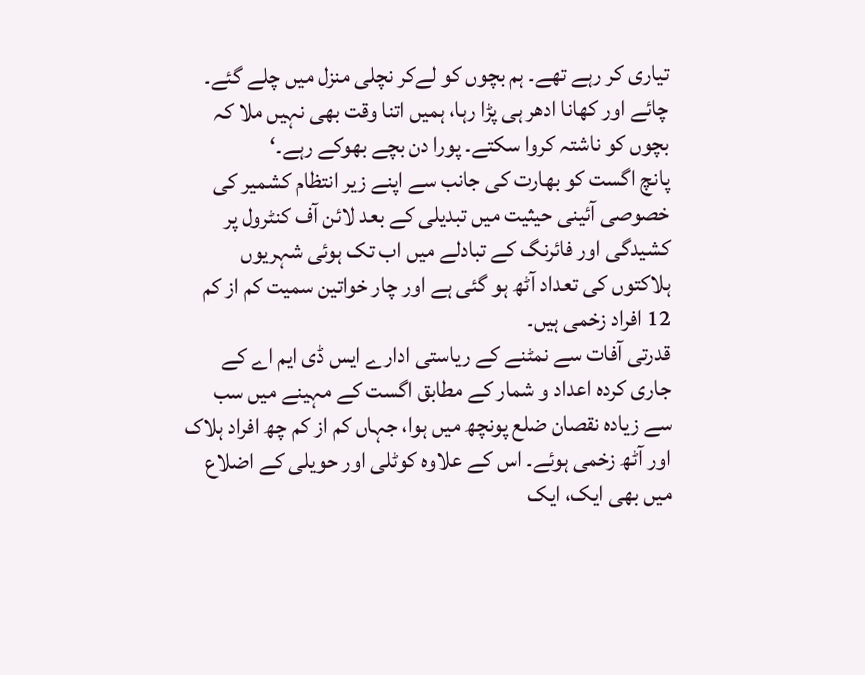تیاری کر رہے تھے۔ ہم بچوں کو لےکر نچلی منزل میں چلے گئے۔ چائے اور کھانا ادھر ہی پڑا رہا، ہمیں اتنا وقت بھی نہیں ملا کہ بچوں کو ناشتہ کروا سکتے۔ پورا دن بچے بھوکے رہے۔‘
پانچ اگست کو بھارت کی جانب سے اپنے زیر انتظام کشمیر کی خصوصی آئینی حیثیت میں تبدیلی کے بعد لائن آف کنٹرول پر کشیدگی اور فائرنگ کے تبادلے میں اب تک ہوئی شہریوں ہلاکتوں کی تعداد آٹھ ہو گئی ہے اور چار خواتین سمیت کم از کم 12 افراد زخمی ہیں۔
قدرتی آفات سے نمٹنے کے ریاستی ادارے ایس ڈی ایم اے کے جاری کردہ اعداد و شمار کے مطابق اگست کے مہینے میں سب سے زیادہ نقصان ضلع پونچھ میں ہوا، جہاں کم از کم چھ افراد ہلاک اور آٹھ زخمی ہوئے۔ اس کے علاوہ کوٹلی اور حویلی کے اضلاع میں بھی ایک، ایک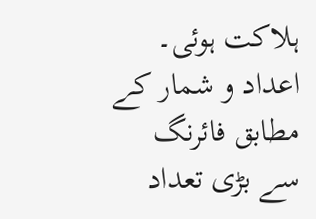ہلاکت ہوئی۔
اعداد و شمار کے مطابق فائرنگ سے بڑی تعداد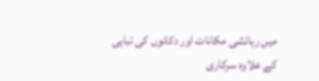میں رہائشی مکانات اور دکانوں کی تباہی کے علاوہ سرکاری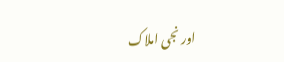اور نجی املاک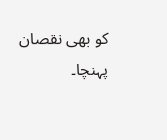کو بھی نقصان پہنچا۔